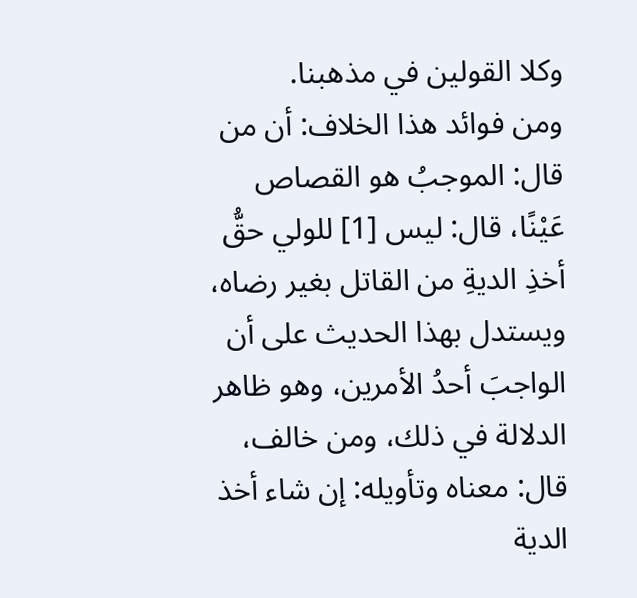وكلا القولين في مذهبنا.
ومن فوائد هذا الخلاف: أن من قال: الموجبُ هو القصاص عَيْنًا، قال: ليس [1] للولي حقُّ أخذِ الديةِ من القاتل بغير رضاه، ويستدل بهذا الحديث على أن الواجبَ أحدُ الأمرين، وهو ظاهر الدلالة في ذلك، ومن خالف، قال: معناه وتأويله: إن شاء أخذ الدية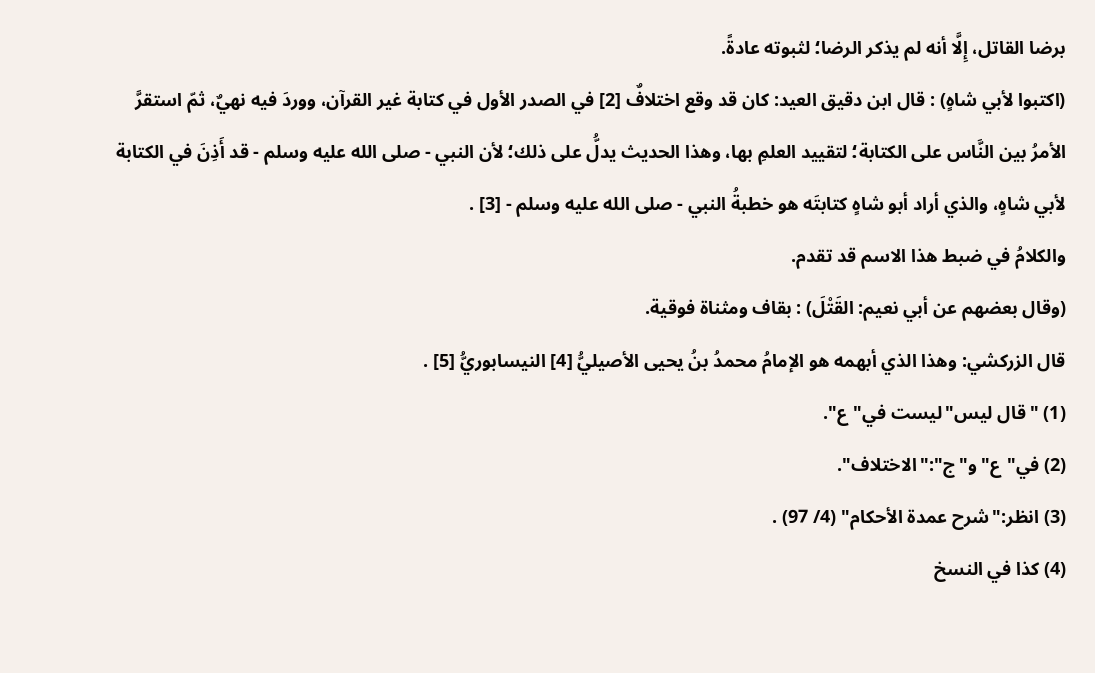برضا القاتل، إِلَّا أنه لم يذكر الرضا؛ لثبوته عادةً.
(اكتبوا لأبي شاهٍ) : قال ابن دقيق العيد: كان قد وقع اختلافٌ [2] في الصدر الأول في كتابة غير القرآن، ووردَ فيه نهيٌ، ثمّ استقرَّ الأمرُ بين النَّاس على الكتابة؛ لتقييد العلمِ بها، وهذا الحديث يدلُّ على ذلك؛ لأن النبي - صلى الله عليه وسلم - قد أَذِنَ في الكتابة لأبي شاهٍ، والذي أراد أبو شاهٍ كتابتَه هو خطبةُ النبي - صلى الله عليه وسلم - [3] .
والكلامُ في ضبط هذا الاسم قد تقدم.
(وقال بعضهم عن أبي نعيم: القَتْلَ) : بقاف ومثناة فوقية.
قال الزركشي: وهذا الذي أبهمه هو الإمامُ محمدُ بنُ يحيى الأصيليُّ [4] النيسابوريُّ [5] .
(1) "قال ليس"ليست في"ع".
(2) في"ع"و"ج":"الاختلاف".
(3) انظر:"شرح عمدة الأحكام" (4/ 97) .
(4) كذا في النسخ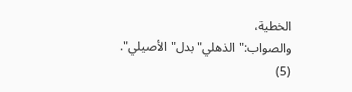الخطية، والصواب:"الذهلي"بدل"الأصيلي".
(5)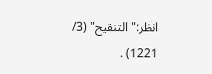انظر:"التنقيح" (3/ 1221) .